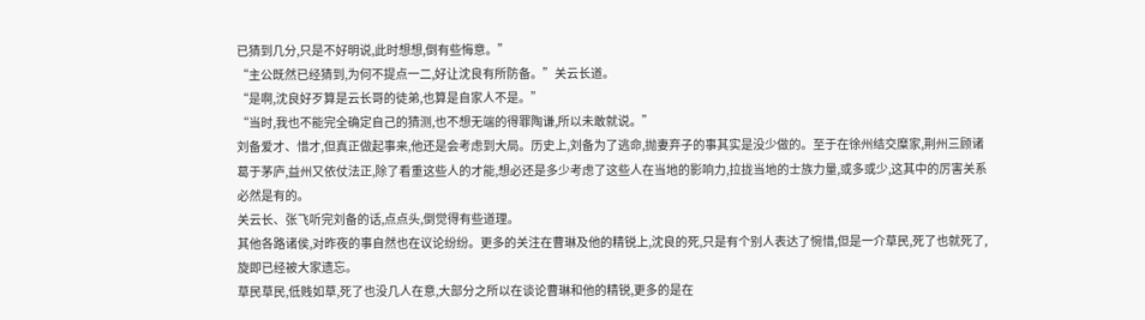已猜到几分,只是不好明说,此时想想,倒有些悔意。”
“主公既然已经猜到,为何不提点一二,好让沈良有所防备。”关云长道。
“是啊,沈良好歹算是云长哥的徒弟,也算是自家人不是。”
“当时,我也不能完全确定自己的猜测,也不想无端的得罪陶谦,所以未敢就说。”
刘备爱才、惜才,但真正做起事来,他还是会考虑到大局。历史上,刘备为了逃命,抛妻弃子的事其实是没少做的。至于在徐州结交糜家,荆州三顾诸葛于茅庐,益州又依仗法正,除了看重这些人的才能,想必还是多少考虑了这些人在当地的影响力,拉拢当地的士族力量,或多或少,这其中的厉害关系必然是有的。
关云长、张飞听完刘备的话,点点头,倒觉得有些道理。
其他各路诸侯,对昨夜的事自然也在议论纷纷。更多的关注在曹琳及他的精锐上,沈良的死,只是有个别人表达了惋惜,但是一介草民,死了也就死了,旋即已经被大家遗忘。
草民草民,低贱如草,死了也没几人在意,大部分之所以在谈论曹琳和他的精锐,更多的是在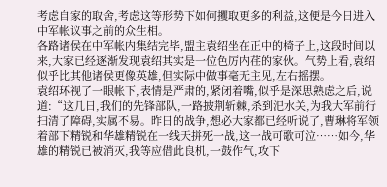考虑自家的取舍,考虑这等形势下如何攫取更多的利益,这便是今日进入中军帐议事之前的众生相。
各路诸侯在中军帐内集结完毕,盟主袁绍坐在正中的椅子上,这段时间以来,大家已经逐渐发现袁绍其实是一位色厉内荏的家伙。气势上看,袁绍似乎比其他诸侯更像英雄,但实际中做事毫无主见,左右摇摆。
袁绍环视了一眼帐下,表情是严肃的,紧闭着嘴,似乎是深思熟虑之后,说道:“这几日,我们的先锋部队,一路披荆斩棘,杀到汜水关,为我大军前行扫清了障碍,实属不易。昨日的战争,想必大家都已经听说了,曹琳将军领着部下精锐和华雄精锐在一线天拼死一战,这一战可歌可泣……如今,华雄的精锐已被消灭,我等应借此良机,一鼓作气,攻下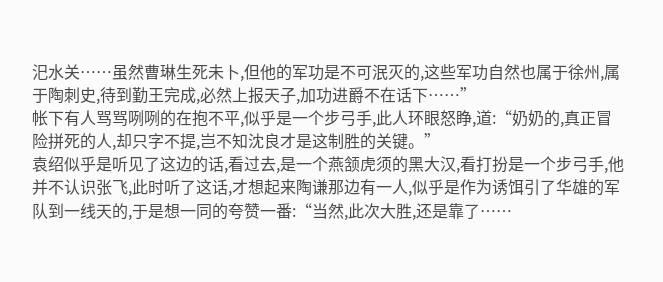汜水关……虽然曹琳生死未卜,但他的军功是不可泯灭的,这些军功自然也属于徐州,属于陶刺史,待到勤王完成,必然上报天子,加功进爵不在话下……”
帐下有人骂骂咧咧的在抱不平,似乎是一个步弓手,此人环眼怒睁,道:“奶奶的,真正冒险拼死的人,却只字不提,岂不知沈良才是这制胜的关键。”
袁绍似乎是听见了这边的话,看过去,是一个燕颔虎须的黑大汉,看打扮是一个步弓手,他并不认识张飞,此时听了这话,才想起来陶谦那边有一人,似乎是作为诱饵引了华雄的军队到一线天的,于是想一同的夸赞一番:“当然,此次大胜,还是靠了……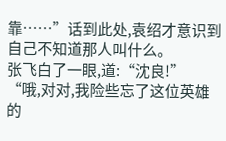靠……”话到此处,袁绍才意识到自己不知道那人叫什么。
张飞白了一眼,道:“沈良!”
“哦,对对,我险些忘了这位英雄的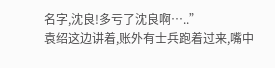名字,沈良!多亏了沈良啊…..”
袁绍这边讲着,账外有士兵跑着过来,嘴中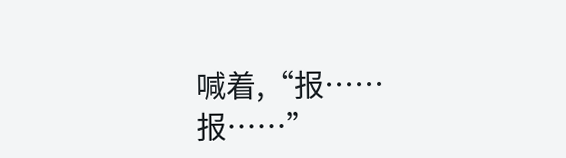喊着,“报……报……”